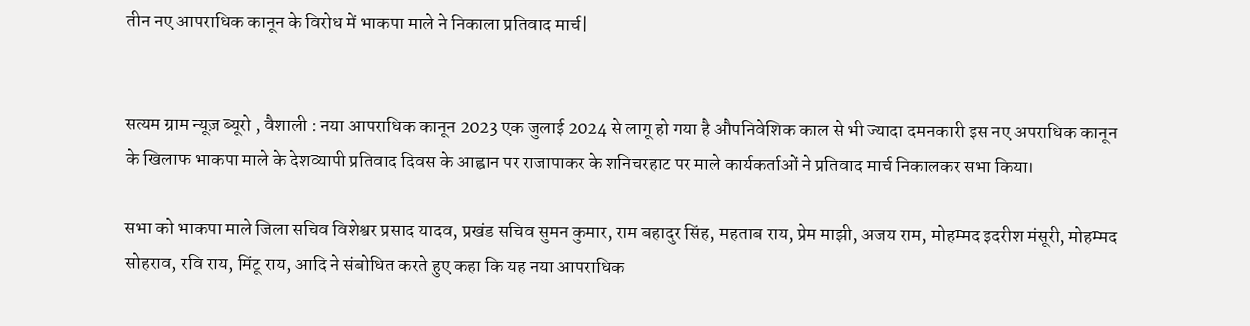तीन नए आपराधिक कानून के विरोध में भाकपा माले ने निकाला प्रतिवाद मार्च|


सत्यम ग्राम न्यूज़ ब्यूरो , वैशाली : नया आपराधिक कानून 2023 एक जुलाई 2024 से लागू हो गया है औपनिवेशिक काल से भी ज्यादा दमनकारी इस नए अपराधिक कानून के खिलाफ भाकपा माले के देशव्यापी प्रतिवाद दिवस के आह्वान पर राजापाकर के शनिचरहाट पर माले कार्यकर्ताओं ने प्रतिवाद मार्च निकालकर सभा किया।

सभा को भाकपा माले जिला सचिव विशेश्वर प्रसाद यादव, प्रखंड सचिव सुमन कुमार, राम बहादुर सिंह, महताब राय, प्रेम माझी, अजय राम, मोहम्मद इदरीश मंसूरी, मोहम्मद सोहराव, रवि राय, मिंटू राय, आदि ने संबोधित करते हुए कहा कि यह नया आपराधिक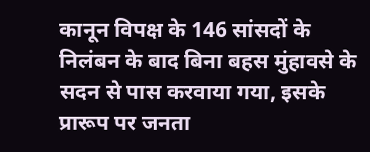कानून विपक्ष के 146 सांसदों के निलंबन के बाद बिना बहस मुंहावसे के सदन से पास करवाया गया, इसके प्रारूप पर जनता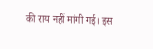की राय नहीं मांगी गई। इस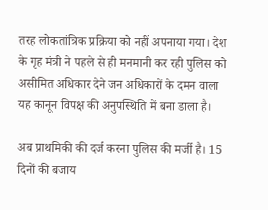तरह लोकतांत्रिक प्रक्रिया को नहीं अपनाया गया। देश के गृह मंत्री ने पहले से ही मनमानी कर रही पुलिस को असीमित अधिकार देने जन अधिकारों के दमन वाला यह कानून विपक्ष की अनुपस्थिति में बना डाला है।

अब प्राथमिकी की दर्ज करना पुलिस की मर्जी है। 15 दिनों की बजाय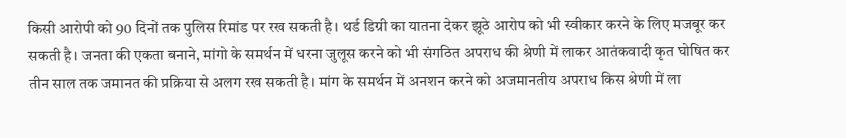किसी आरोपी को 90 दिनों तक पुलिस रिमांड पर रख सकती है। थर्ड डिग्री का यातना देकर झूठे आरोप को भी स्वीकार करने के लिए मजबूर कर सकती है। जनता की एकता बनाने, मांगो के समर्थन में धरना जुलूस करने को भी संगठित अपराध की श्रेणी में लाकर आतंकवादी कृत घोषित कर तीन साल तक जमानत की प्रक्रिया से अलग रख सकती है। मांग के समर्थन में अनशन करने को अजमानतीय अपराध किस श्रेणी में ला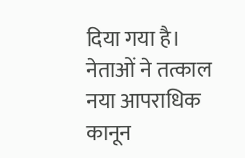दिया गया है। नेताओं ने तत्काल नया आपराधिक कानून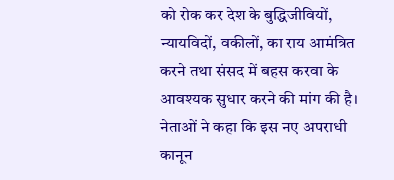को रोक कर देश के बुद्धिजीवियों, न्यायविदों, वकीलों, का राय आमंत्रित करने तथा संसद में बहस करवा के आवश्यक सुधार करने की मांग की है। नेताओं ने कहा कि इस नए अपराधी कानून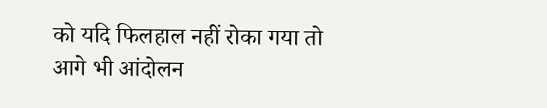को यदि फिलहाल नहीं रोका गया तो आगे भी आंदोलन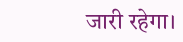जारी रहेगा।